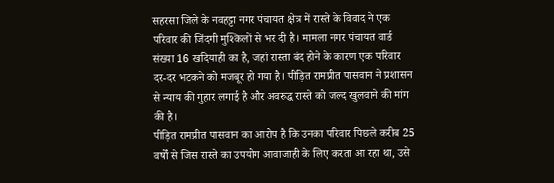सहरसा जिले के नवहट्टा नगर पंचायत क्षेत्र में रास्ते के विवाद ने एक परिवार की जिंदगी मुश्किलों से भर दी है। मामला नगर पंचायत वार्ड संख्या 16 खदियाही का है, जहां रास्ता बंद होने के कारण एक परिवार दर-दर भटकने को मजबूर हो गया है। पीड़ित रामप्रीत पासवान ने प्रशासन से न्याय की गुहार लगाई है और अवरुद्ध रास्ते को जल्द खुलवाने की मांग की है।
पीड़ित रामप्रीत पासवान का आरोप है कि उनका परिवार पिछले करीब 25 वर्षों से जिस रास्ते का उपयोग आवाजाही के लिए करता आ रहा था, उसे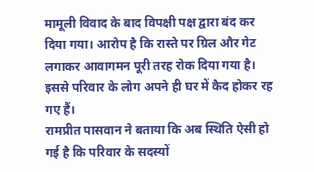मामूली विवाद के बाद विपक्षी पक्ष द्वारा बंद कर दिया गया। आरोप है कि रास्ते पर ग्रिल और गेट लगाकर आवागमन पूरी तरह रोक दिया गया है। इससे परिवार के लोग अपने ही घर में कैद होकर रह गए हैं।
रामप्रीत पासवान ने बताया कि अब स्थिति ऐसी हो गई है कि परिवार के सदस्यों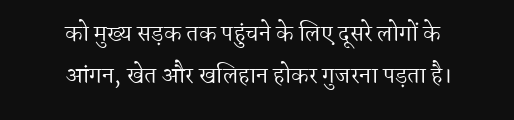को मुख्य सड़क तक पहुंचने के लिए दूसरे लोगों के आंगन, खेत और खलिहान होकर गुजरना पड़ता है।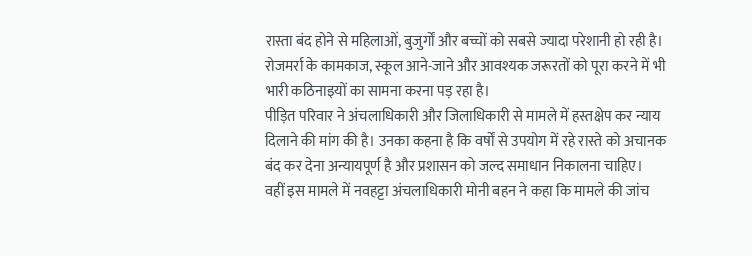रास्ता बंद होने से महिलाओं, बुजुर्गों और बच्चों को सबसे ज्यादा परेशानी हो रही है। रोजमर्रा के कामकाज, स्कूल आने-जाने और आवश्यक जरूरतों को पूरा करने में भी भारी कठिनाइयों का सामना करना पड़ रहा है।
पीड़ित परिवार ने अंचलाधिकारी और जिलाधिकारी से मामले में हस्तक्षेप कर न्याय दिलाने की मांग की है। उनका कहना है कि वर्षों से उपयोग में रहे रास्ते को अचानक बंद कर देना अन्यायपूर्ण है और प्रशासन को जल्द समाधान निकालना चाहिए।
वहीं इस मामले में नवहट्टा अंचलाधिकारी मोनी बहन ने कहा कि मामले की जांच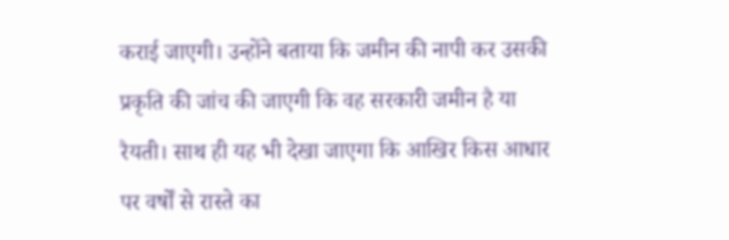कराई जाएगी। उन्होंने बताया कि जमीन की नापी कर उसकी प्रकृति की जांच की जाएगी कि वह सरकारी जमीन है या रैयती। साथ ही यह भी देखा जाएगा कि आखिर किस आधार पर वर्षों से रास्ते का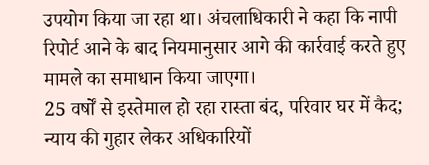उपयोग किया जा रहा था। अंचलाधिकारी ने कहा कि नापी रिपोर्ट आने के बाद नियमानुसार आगे की कार्रवाई करते हुए मामले का समाधान किया जाएगा।
25 वर्षों से इस्तेमाल हो रहा रास्ता बंद, परिवार घर में कैद; न्याय की गुहार लेकर अधिकारियों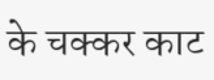के चक्कर काट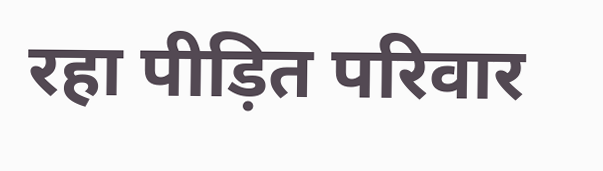रहा पीड़ित परिवार